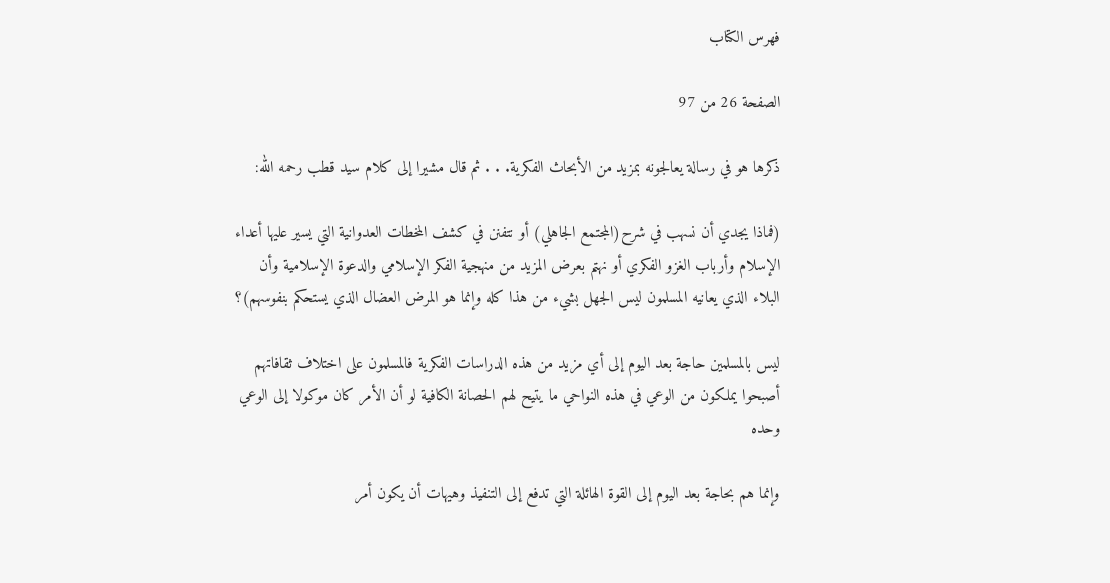فهرس الكتاب

الصفحة 26 من 97

ذكرها هو في رسالة يعالجونه بمزيد من الأبحاث الفكرية. . . ثم قال مشيرا إلى كلام سيد قطب رحمه الله:

(فماذا يجدي أن نسهب في شرح(المجتمع الجاهلي) أو نتفنن في كشف المخطات العدوانية التي يسير عليها أعداء الإسلام وأرباب الغزو الفكري أو نهتم بعرض المزيد من منهجية الفكر الإسلامي والدعوة الإسلامية وأن البلاء الذي يعانيه المسلمون ليس الجهل بشيء من هذا كله وإنما هو المرض العضال الذي يستحكم بنفوسهم)؟

ليس بالمسلمين حاجة بعد اليوم إلى أي مزيد من هذه الدراسات الفكرية فالمسلمون على اختلاف ثقافاتهم أصبحوا يملكون من الوعي في هذه النواحي ما يتيح لهم الحصانة الكافية لو أن الأمر كان موكولا إلى الوعي وحده

وإنما هم بحاجة بعد اليوم إلى القوة الهائلة التي تدفع إلى التنفيذ وهيهات أن يكون أمر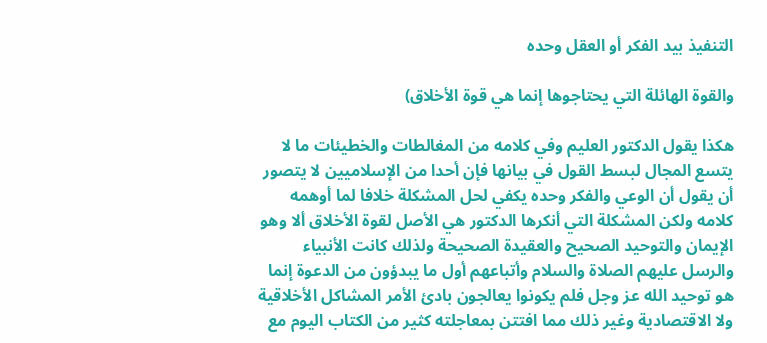التنفيذ بيد الفكر أو العقل وحده

والقوة الهائلة التي يحتاجوها إنما هي قوة الأخلاق)

هكذا يقول الدكتور العليم وفي كلامه من المغالطات والخطيئات ما لا يتسع المجال لبسط القول في بيانها فإن أحدا من الإسلاميين لا يتصور أن يقول أن الوعي والفكر وحده يكفي لحل المشكلة خلافا لما أوهمه كلامه ولكن المشكلة التي أنكرها الدكتور هي الأصل لقوة الأخلاق ألا وهو الإيمان والتوحيد الصحيح والعقيدة الصحيحة ولذلك كانت الأنبياء والرسل عليهم الصلاة والسلام وأتباعهم أول ما يبدؤون من الدعوة إنما هو توحيد الله عز وجل فلم يكونوا يعالجون بادئ الأمر المشاكل الأخلاقية ولا الاقتصادية وغير ذلك مما افتتن بمعاجلته كثير من الكتاب اليوم مع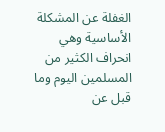الغفلة عن المشكلة الأساسية وهي انحراف الكثير من المسلمين اليوم وما قبل عن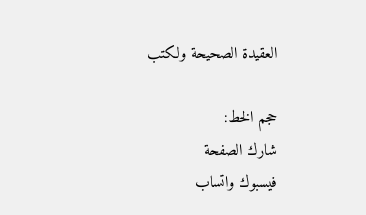العقيدة الصحيحة ولكتب

حجم الخط:
شارك الصفحة
فيسبوك واتساب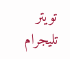تويتر تليجرام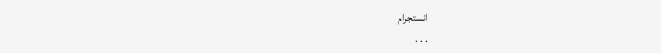انستجرام
. . .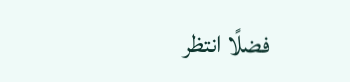فضلًا انتظر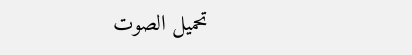تحميل الصوت